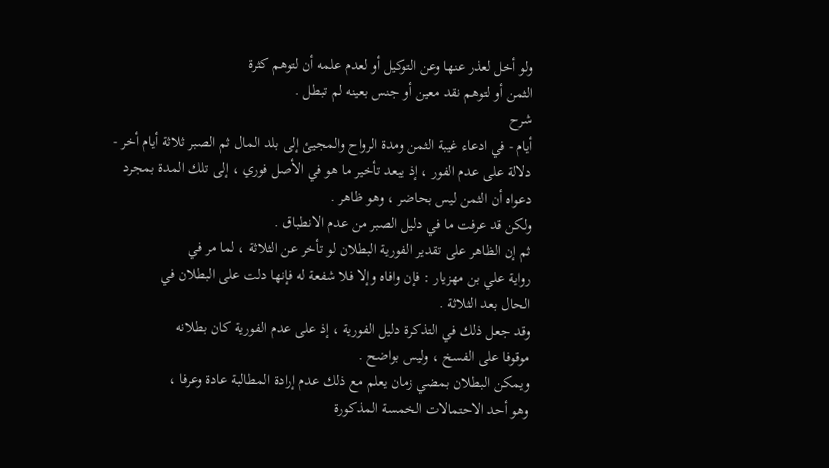ولو أخل لعذر عنها وعن التوكيل أو لعدم علمه أن لتوهم كثرة
الثمن أو لتوهم نقد معين أو جنس بعينه لم تبطل .
شرح
أيام - في ادعاء غيبة الثمن ومدة الرواح والمجيئ إلى بلد المال ثم الصبر ثلاثة أيام أخر -
دلالة على عدم الفور ، إذ يبعد تأخير ما هو في الأصل فوري ، إلى تلك المدة بمجرد
دعواه أن الثمن ليس بحاضر ، وهو ظاهر .
ولكن قد عرفت ما في دليل الصبر من عدم الانطباق .
ثم إن الظاهر على تقدير الفورية البطلان لو تأخر عن الثلاثة ، لما مر في
رواية علي بن مهزيار : فإن وافاه وإلا فلا شفعة له فإنها دلت على البطلان في
الحال بعد الثلاثة .
وقد جعل ذلك في التذكرة دليل الفورية ، إذ على عدم الفورية كان بطلانه
موقوفا على الفسخ ، وليس بواضح .
ويمكن البطلان بمضي زمان يعلم مع ذلك عدم إرادة المطالبة عادة وعرفا ،
وهو أحد الاحتمالات الخمسة المذكورة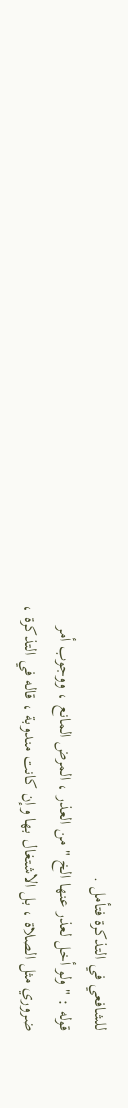للشافعي في التذكرة فتأمل .
قوله : " ولو أخل لعذر عنها الخ " من العذر ، المرض المانع ، ووجوب أمر
ضروري مثل الصلاة ، بل الاشتغال بها وإن كانت مندوبة ، قاله في التذكرة ،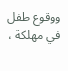ووقوع طفل في مهلكة ،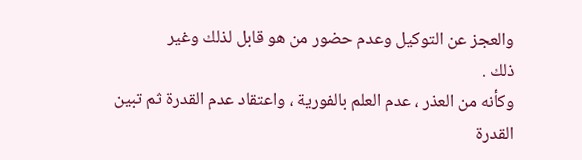والعجز عن التوكيل وعدم حضور من هو قابل لذلك وغير
ذلك .
وكأنه من العذر ، عدم العلم بالفورية ، واعتقاد عدم القدرة ثم تبين القدرة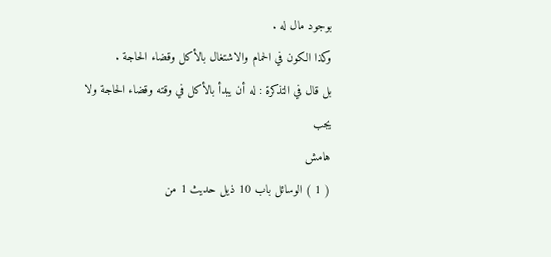بوجود مال له .
وكذا الكون في الحمام والاشتغال بالأكل وقضاء الحاجة .
بل قال في التذكرة : له أن يبدأ بالأكل في وقته وقضاء الحاجة ولا يجب
هامش
( 1 ) الوسائل باب 10 ذيل حديث 1 من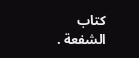كتاب الشفعة .